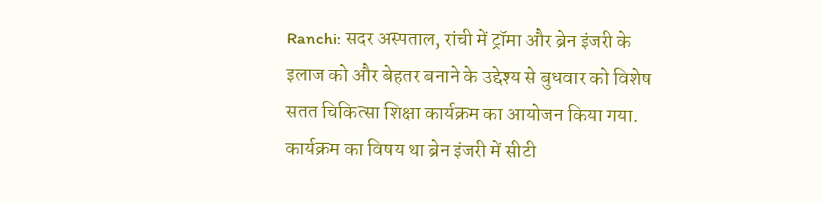Ranchi: सदर अस्पताल, रांची में ट्रॉमा और ब्रेन इंजरी के इलाज को और बेहतर बनाने के उद्देश्य से बुधवार को विशेष सतत चिकित्सा शिक्षा कार्यक्रम का आयोजन किया गया. कार्यक्रम का विषय था ब्रेन इंजरी में सीटी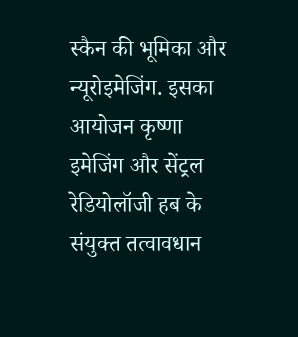स्कैन की भूमिका और न्यूरोइमेजिंग. इसका आयोजन कृष्णा इमेजिंग और सेंट्रल रेडियोलॉजी हब के संयुक्त तत्वावधान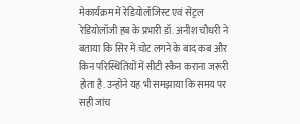मेकार्यक्रम में रेडियोलॉजिस्ट एवं सेंट्रल रेडियोलॉजी हब के प्रभारी डॉ. अनीश चौधरी ने बताया कि सिर में चोट लगने के बाद कब और किन परिस्थितियों में सीटी स्कैन कराना जरूरी होता है. उन्होंने यह भी समझाया कि समय पर सही जांच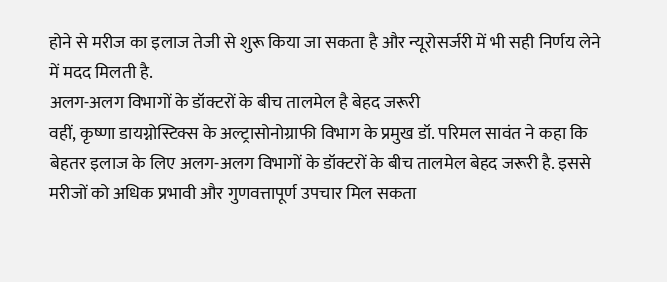होने से मरीज का इलाज तेजी से शुरू किया जा सकता है और न्यूरोसर्जरी में भी सही निर्णय लेने में मदद मिलती है.
अलग-अलग विभागों के डॉक्टरों के बीच तालमेल है बेहद जरूरी
वहीं, कृष्णा डायग्नोस्टिक्स के अल्ट्रासोनोग्राफी विभाग के प्रमुख डॉ. परिमल सावंत ने कहा कि बेहतर इलाज के लिए अलग-अलग विभागों के डॉक्टरों के बीच तालमेल बेहद जरूरी है. इससे मरीजों को अधिक प्रभावी और गुणवत्तापूर्ण उपचार मिल सकता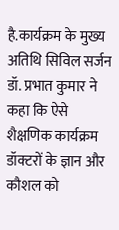है.कार्यक्रम के मुख्य अतिथि सिविल सर्जन डॉ. प्रभात कुमार ने कहा कि ऐसे शैक्षणिक कार्यक्रम डॉक्टरों के ज्ञान और कौशल को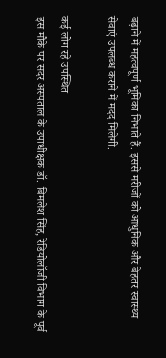बढ़ाने में महत्वपूर्ण भूमिका निभाते हैं. इससे मरीजों को आधुनिक और बेहतर स्वास्थ्य सेवाएं उपलब्ध कराने में मदद मिलेगी.

कई लोग रहे उपस्थित
इस मौके पर सदर अस्पताल के उपाधीक्षक डॉ. बिमलेश सिंह, रेडियोलॉजी विभाग के पूर्व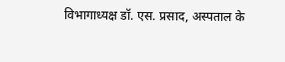विभागाध्यक्ष डॉ. एस. प्रसाद, अस्पताल के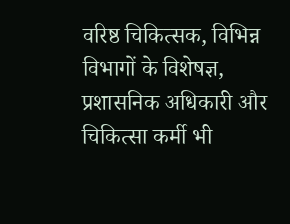वरिष्ठ चिकित्सक, विभिन्न विभागों के विशेषज्ञ, प्रशासनिक अधिकारी और चिकित्सा कर्मी भी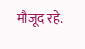मौजूद रहे.